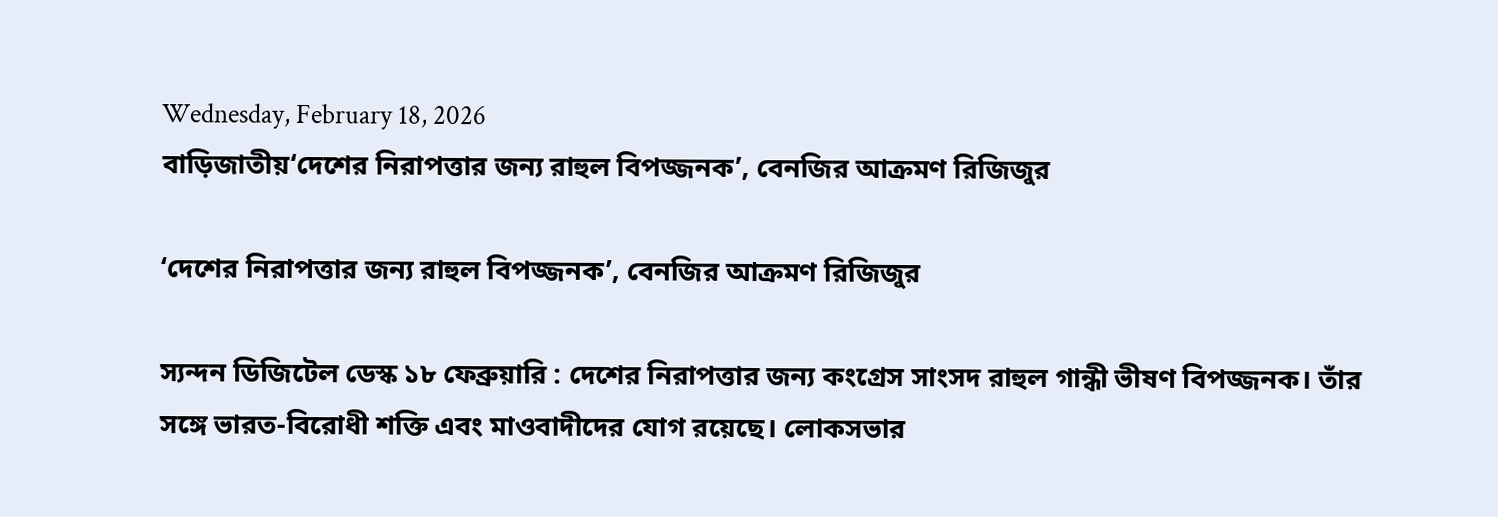Wednesday, February 18, 2026
বাড়িজাতীয়‘দেশের নিরাপত্তার জন্য রাহুল বিপজ্জনক’, বেনজির আক্রমণ রিজিজুর

‘দেশের নিরাপত্তার জন্য রাহুল বিপজ্জনক’, বেনজির আক্রমণ রিজিজুর

স্যন্দন ডিজিটেল ডেস্ক ১৮ ফেব্রুয়ারি : দেশের নিরাপত্তার জন্য কংগ্রেস সাংসদ রাহুল গান্ধী ভীষণ বিপজ্জনক। তাঁর সঙ্গে ভারত-বিরোধী শক্তি এবং মাওবাদীদের যোগ রয়েছে। লোকসভার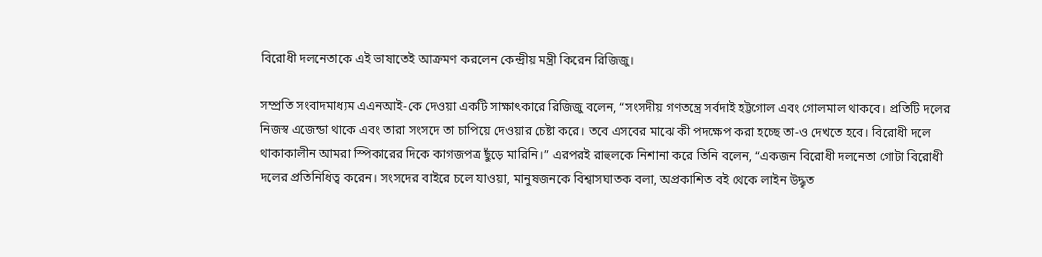বিরোধী দলনেতাকে এই ভাষাতেই আক্রমণ করলেন কেন্দ্রীয় মন্ত্রী কিরেন রিজিজু।

সম্প্রতি সংবাদমাধ্যম এএনআই-কে দেওয়া একটি সাক্ষাৎকারে রিজিজু বলেন, “সংসদীয় গণতন্ত্রে সর্বদাই হট্টগোল এবং গোলমাল থাকবে। প্রতিটি দলের নিজস্ব এজেন্ডা থাকে এবং তারা সংসদে তা চাপিয়ে দেওয়ার চেষ্টা করে। তবে এসবের মাঝে কী পদক্ষেপ করা হচ্ছে তা-ও দেখতে হবে। বিরোধী দলে থাকাকালীন আমরা স্পিকারের দিকে কাগজপত্র ছুঁড়ে মারিনি।” এরপরই রাহুলকে নিশানা করে তিনি বলেন, “একজন বিরোধী দলনেতা গোটা বিরোধী দলের প্রতিনিধিত্ব করেন। সংসদের বাইরে চলে যাওয়া, মানুষজনকে বিশ্বাসঘাতক বলা, অপ্রকাশিত বই থেকে লাইন উদ্ধৃত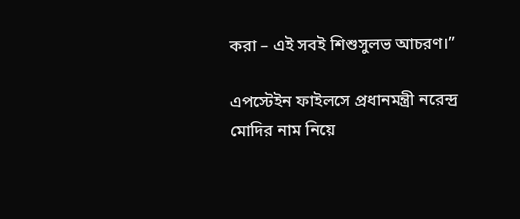করা – এই সবই শিশুসুলভ আচরণ।”

এপস্টেইন ফাইলসে প্রধানমন্ত্রী নরেন্দ্র মোদির নাম নিয়ে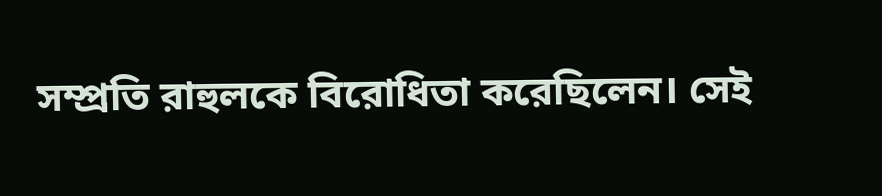সম্প্রতি রাহুলকে বিরোধিতা করেছিলেন। সেই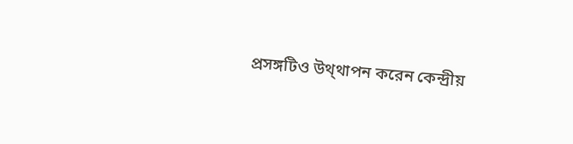প্রসঙ্গটিও উথ্থাপন করেন কেন্দ্রীয়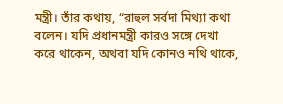মন্ত্রী। তাঁর কথায়, “রাহুল সর্বদা মিথ্যা কথা বলেন। যদি প্রধানমন্ত্রী কারও সঙ্গে দেখা করে থাকেন, অথবা যদি কোনও নথি থাকে,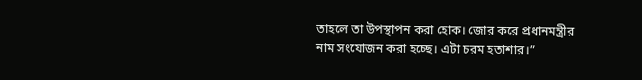তাহলে তা উপস্থাপন করা হোক। জোর করে প্রধানমন্ত্রীর নাম সংযোজন করা হচ্ছে। এটা চরম হতাশার।”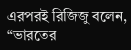এরপরই রিজিজু বলেন, “ভারতের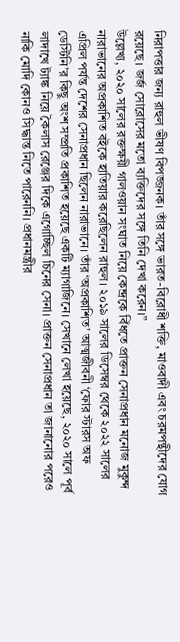নিরাপত্তার জন্য রাহুল ভীষণ বিপজ্জনক। তাঁর সঙ্গে ভারত-বিরোধী শক্তি, মাওবাদী এবং চরমপন্থীদের যোগ রয়েছে। জর্জ সোরোসের মতো ব্যক্তিদের সঙ্গে তিনি দেখা করেন।”
উল্লেখ্য, ২০২০ সালের রক্তক্ষয়ী গালওয়ান সংঘাত নিয়ে কেন্দ্রকে বিঁধতে প্রাক্তন সেনাপ্রধান মনোজ মুকুন্দ নারাভানের অপ্রকাশিত বইকে হাতিয়ার করেছিলেন রাহুল। ২০১৯ সালের ডিসেম্বর থেকে ২০২২ সালের এপ্রিল পর্যন্ত দেশের সেনাপ্রধান ছিলেন নারাভানে। তাঁর ‘অপ্রকাশিত’ আত্মজীবনী ‘ফোর স্টারস অফ ডেস্টিনি’র কিছু অংশ সম্প্রতি প্রকাশিত হয়েছে একটি ম্যাগাজিনে। সেখানে লেখা হয়েছে, ২০২০ সালে পূর্ব লাদাখে ট্যাঙ্ক নিয়ে কৈলাস রেঞ্জের দিকে এগোচ্ছিল চিনের সেনা। প্রাক্তন সেনাপ্রধান তা জানানোর পরেও নাকি মোদি কোনও সিদ্ধান্ত নিতে পারেননি। প্রধানমন্ত্রীর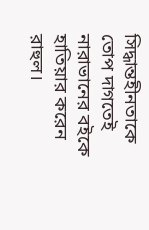সিদ্ধান্তহীনতাকে তোপ দাগতেই নারাভানের বইকে হাতিয়ার করেন রাহুল।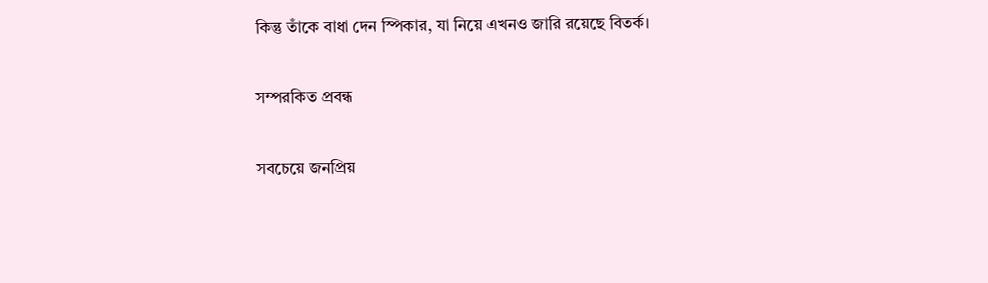কিন্তু তাঁকে বাধা দেন স্পিকার, যা নিয়ে এখনও জারি রয়েছে বিতর্ক।

সম্পরকিত প্রবন্ধ

সবচেয়ে জনপ্রিয়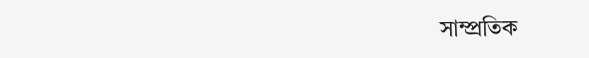সাম্প্রতিক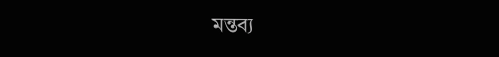মন্তব্য